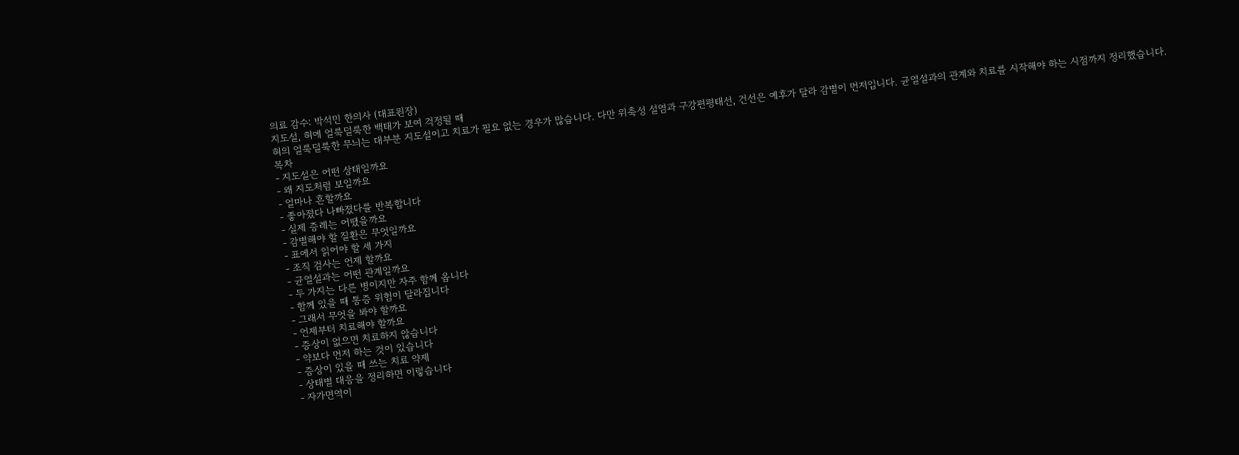의료 감수: 박석민 한의사 (대표원장)
지도설, 혀에 얼룩덜룩한 백태가 보여 걱정될 때
혀의 얼룩덜룩한 무늬는 대부분 지도설이고 치료가 필요 없는 경우가 많습니다. 다만 위축성 설염과 구강편평태선, 건선은 예후가 달라 감별이 먼저입니다. 균열설과의 관계와 치료를 시작해야 하는 시점까지 정리했습니다.
목차
- 지도설은 어떤 상태일까요
- 왜 지도처럼 보일까요
- 얼마나 흔할까요
- 좋아졌다 나빠졌다를 반복합니다
- 실제 증례는 어땠을까요
- 감별해야 할 질환은 무엇일까요
- 표에서 읽어야 할 세 가지
- 조직 검사는 언제 할까요
- 균열설과는 어떤 관계일까요
- 두 가지는 다른 병이지만 자주 함께 옵니다
- 함께 있을 때 통증 위험이 달라집니다
- 그래서 무엇을 봐야 할까요
- 언제부터 치료해야 할까요
- 증상이 없으면 치료하지 않습니다
- 약보다 먼저 하는 것이 있습니다
- 증상이 있을 때 쓰는 치료 약제
- 상태별 대응을 정리하면 이렇습니다
- 자가면역이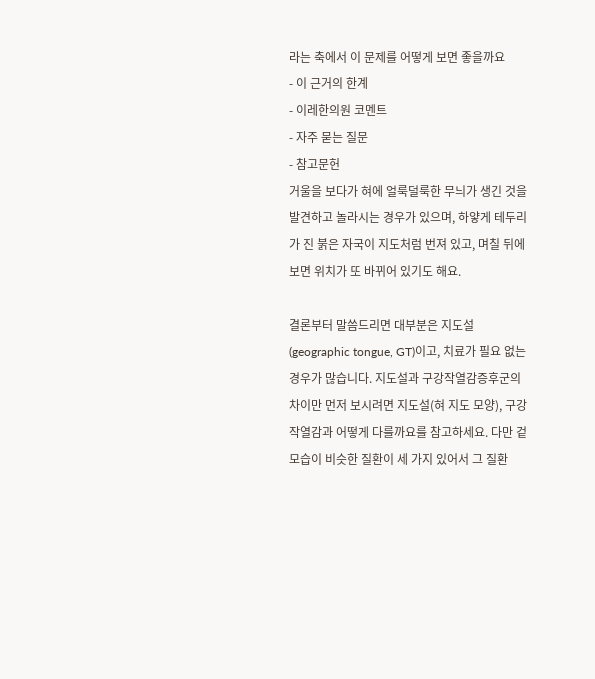라는 축에서 이 문제를 어떻게 보면 좋을까요
- 이 근거의 한계
- 이레한의원 코멘트
- 자주 묻는 질문
- 참고문헌
거울을 보다가 혀에 얼룩덜룩한 무늬가 생긴 것을 발견하고 놀라시는 경우가 있으며, 하얗게 테두리가 진 붉은 자국이 지도처럼 번져 있고, 며칠 뒤에 보면 위치가 또 바뀌어 있기도 해요.

결론부터 말씀드리면 대부분은 지도설(geographic tongue, GT)이고, 치료가 필요 없는 경우가 많습니다. 지도설과 구강작열감증후군의 차이만 먼저 보시려면 지도설(혀 지도 모양), 구강작열감과 어떻게 다를까요를 참고하세요. 다만 겉모습이 비슷한 질환이 세 가지 있어서 그 질환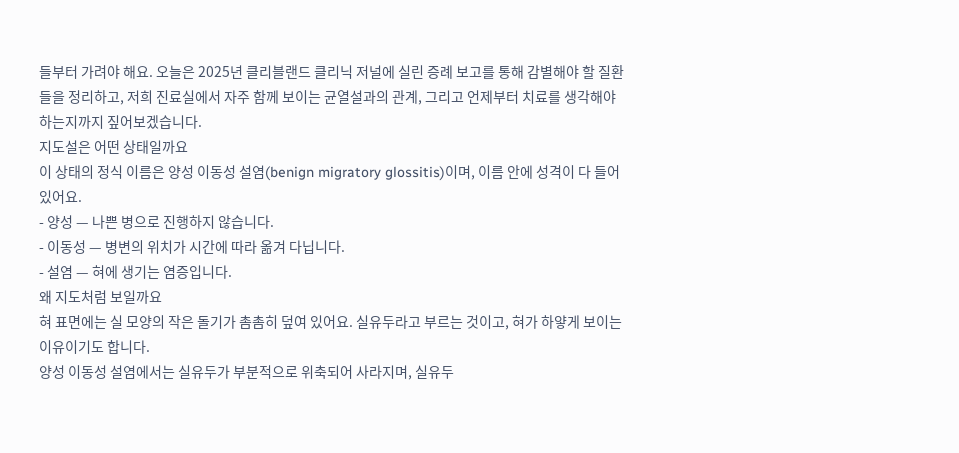들부터 가려야 해요. 오늘은 2025년 클리블랜드 클리닉 저널에 실린 증례 보고를 통해 감별해야 할 질환들을 정리하고, 저희 진료실에서 자주 함께 보이는 균열설과의 관계, 그리고 언제부터 치료를 생각해야 하는지까지 짚어보겠습니다.
지도설은 어떤 상태일까요
이 상태의 정식 이름은 양성 이동성 설염(benign migratory glossitis)이며, 이름 안에 성격이 다 들어 있어요.
- 양성 — 나쁜 병으로 진행하지 않습니다.
- 이동성 — 병변의 위치가 시간에 따라 옮겨 다닙니다.
- 설염 — 혀에 생기는 염증입니다.
왜 지도처럼 보일까요
혀 표면에는 실 모양의 작은 돌기가 촘촘히 덮여 있어요. 실유두라고 부르는 것이고, 혀가 하얗게 보이는 이유이기도 합니다.
양성 이동성 설염에서는 실유두가 부분적으로 위축되어 사라지며, 실유두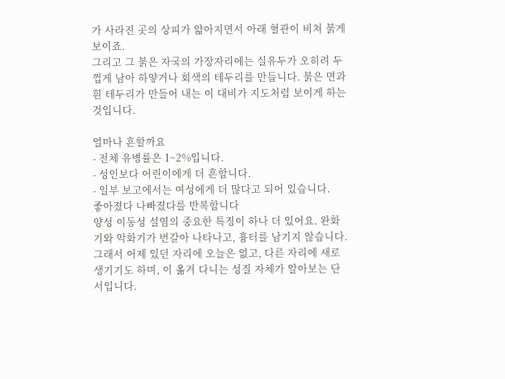가 사라진 곳의 상피가 얇아지면서 아래 혈관이 비쳐 붉게 보이죠.
그리고 그 붉은 자국의 가장자리에는 실유두가 오히려 두껍게 남아 하얗거나 회색의 테두리를 만듭니다. 붉은 면과 흰 테두리가 만들어 내는 이 대비가 지도처럼 보이게 하는 것입니다.

얼마나 흔할까요
- 전체 유병률은 1~2%입니다.
- 성인보다 어린이에게 더 흔합니다.
- 일부 보고에서는 여성에게 더 많다고 되어 있습니다.
좋아졌다 나빠졌다를 반복합니다
양성 이동성 설염의 중요한 특징이 하나 더 있어요. 완화기와 악화기가 번갈아 나타나고, 흉터를 남기지 않습니다.
그래서 어제 있던 자리에 오늘은 없고, 다른 자리에 새로 생기기도 하며, 이 옮겨 다니는 성질 자체가 알아보는 단서입니다.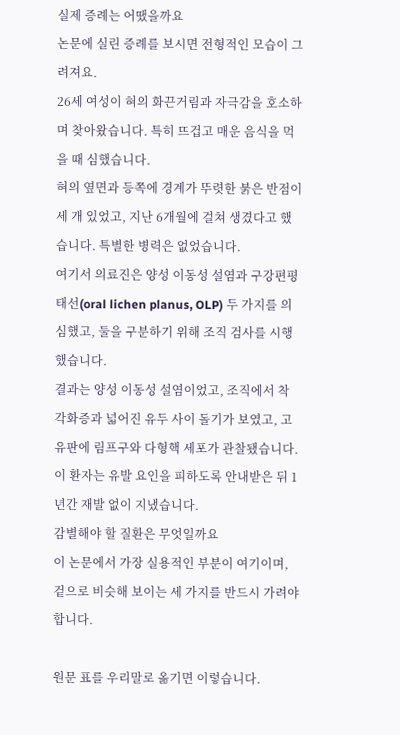실제 증례는 어땠을까요
논문에 실린 증례를 보시면 전형적인 모습이 그려져요.
26세 여성이 혀의 화끈거림과 자극감을 호소하며 찾아왔습니다. 특히 뜨겁고 매운 음식을 먹을 때 심했습니다.
혀의 옆면과 등쪽에 경계가 뚜렷한 붉은 반점이 세 개 있었고, 지난 6개월에 걸쳐 생겼다고 했습니다. 특별한 병력은 없었습니다.
여기서 의료진은 양성 이동성 설염과 구강편평태선(oral lichen planus, OLP) 두 가지를 의심했고, 둘을 구분하기 위해 조직 검사를 시행했습니다.
결과는 양성 이동성 설염이었고, 조직에서 착각화증과 넓어진 유두 사이 돌기가 보였고, 고유판에 림프구와 다형핵 세포가 관찰됐습니다.
이 환자는 유발 요인을 피하도록 안내받은 뒤 1년간 재발 없이 지냈습니다.
감별해야 할 질환은 무엇일까요
이 논문에서 가장 실용적인 부분이 여기이며, 겉으로 비슷해 보이는 세 가지를 반드시 가려야 합니다.

원문 표를 우리말로 옮기면 이렇습니다.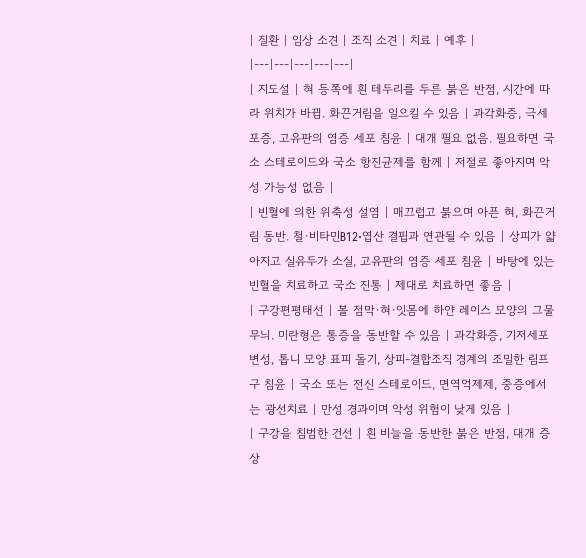| 질환 | 임상 소견 | 조직 소견 | 치료 | 예후 |
|---|---|---|---|---|
| 지도설 | 혀 등쪽에 흰 테두리를 두른 붉은 반점, 시간에 따라 위치가 바뀜. 화끈거림을 일으킬 수 있음 | 과각화증, 극세포증, 고유판의 염증 세포 침윤 | 대개 필요 없음. 필요하면 국소 스테로이드와 국소 항진균제를 함께 | 저절로 좋아지며 악성 가능성 없음 |
| 빈혈에 의한 위축성 설염 | 매끄럽고 붉으며 아픈 혀, 화끈거림 동반. 철·비타민B12·엽산 결핍과 연관될 수 있음 | 상피가 얇아지고 실유두가 소실, 고유판의 염증 세포 침윤 | 바탕에 있는 빈혈을 치료하고 국소 진통 | 제대로 치료하면 좋음 |
| 구강편평태선 | 볼 점막·혀·잇몸에 하얀 레이스 모양의 그물 무늬. 미란형은 통증을 동반할 수 있음 | 과각화증, 기저세포 변성, 톱니 모양 표피 돌기, 상피-결합조직 경계의 조밀한 림프구 침윤 | 국소 또는 전신 스테로이드, 면역억제제, 중증에서는 광선치료 | 만성 경과이며 악성 위험이 낮게 있음 |
| 구강을 침범한 건선 | 흰 비늘을 동반한 붉은 반점, 대개 증상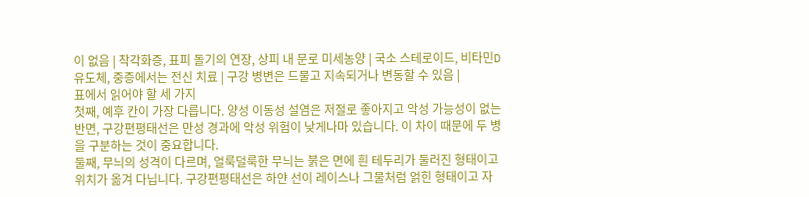이 없음 | 착각화증, 표피 돌기의 연장, 상피 내 문로 미세농양 | 국소 스테로이드, 비타민D 유도체, 중증에서는 전신 치료 | 구강 병변은 드물고 지속되거나 변동할 수 있음 |
표에서 읽어야 할 세 가지
첫째, 예후 칸이 가장 다릅니다. 양성 이동성 설염은 저절로 좋아지고 악성 가능성이 없는 반면, 구강편평태선은 만성 경과에 악성 위험이 낮게나마 있습니다. 이 차이 때문에 두 병을 구분하는 것이 중요합니다.
둘째, 무늬의 성격이 다르며, 얼룩덜룩한 무늬는 붉은 면에 흰 테두리가 둘러진 형태이고 위치가 옮겨 다닙니다. 구강편평태선은 하얀 선이 레이스나 그물처럼 얽힌 형태이고 자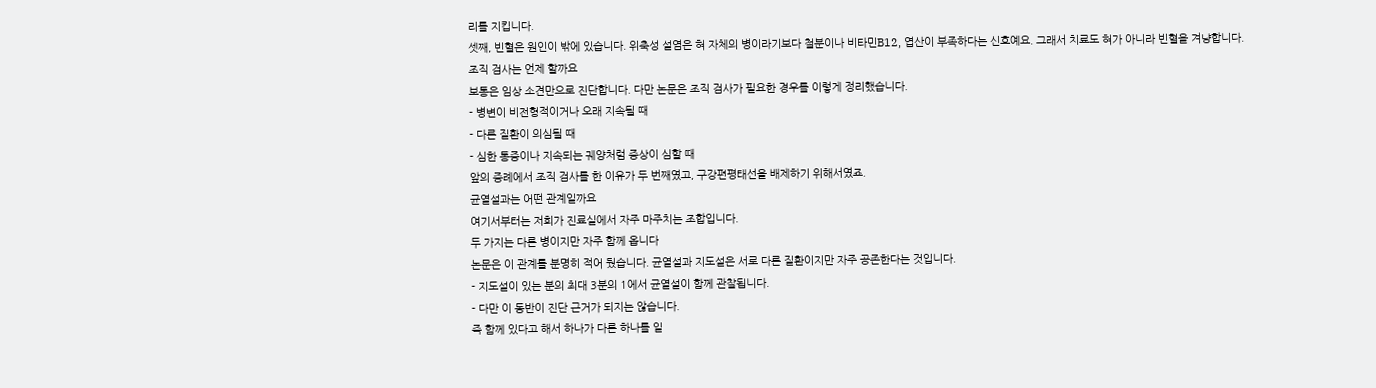리를 지킵니다.
셋째, 빈혈은 원인이 밖에 있습니다. 위축성 설염은 혀 자체의 병이라기보다 철분이나 비타민B12, 엽산이 부족하다는 신호예요. 그래서 치료도 혀가 아니라 빈혈을 겨냥합니다.
조직 검사는 언제 할까요
보통은 임상 소견만으로 진단합니다. 다만 논문은 조직 검사가 필요한 경우를 이렇게 정리했습니다.
- 병변이 비전형적이거나 오래 지속될 때
- 다른 질환이 의심될 때
- 심한 통증이나 지속되는 궤양처럼 증상이 심할 때
앞의 증례에서 조직 검사를 한 이유가 두 번째였고, 구강편평태선을 배제하기 위해서였죠.
균열설과는 어떤 관계일까요
여기서부터는 저희가 진료실에서 자주 마주치는 조합입니다.
두 가지는 다른 병이지만 자주 함께 옵니다
논문은 이 관계를 분명히 적어 뒀습니다. 균열설과 지도설은 서로 다른 질환이지만 자주 공존한다는 것입니다.
- 지도설이 있는 분의 최대 3분의 1에서 균열설이 함께 관찰됩니다.
- 다만 이 동반이 진단 근거가 되지는 않습니다.
즉 함께 있다고 해서 하나가 다른 하나를 일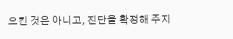으킨 것은 아니고, 진단을 확정해 주지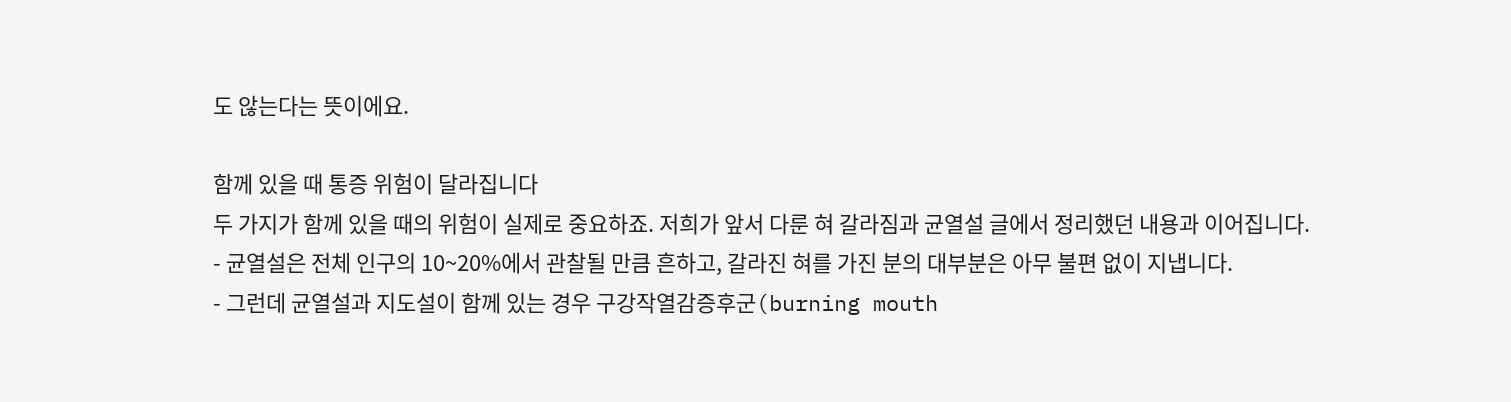도 않는다는 뜻이에요.

함께 있을 때 통증 위험이 달라집니다
두 가지가 함께 있을 때의 위험이 실제로 중요하죠. 저희가 앞서 다룬 혀 갈라짐과 균열설 글에서 정리했던 내용과 이어집니다.
- 균열설은 전체 인구의 10~20%에서 관찰될 만큼 흔하고, 갈라진 혀를 가진 분의 대부분은 아무 불편 없이 지냅니다.
- 그런데 균열설과 지도설이 함께 있는 경우 구강작열감증후군(burning mouth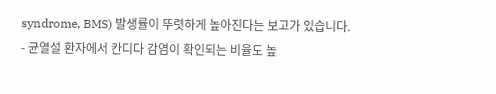syndrome, BMS) 발생률이 뚜렷하게 높아진다는 보고가 있습니다.
- 균열설 환자에서 칸디다 감염이 확인되는 비율도 높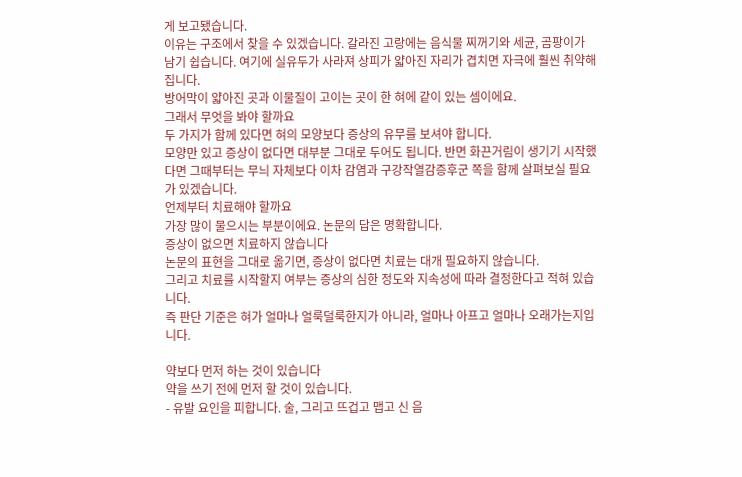게 보고됐습니다.
이유는 구조에서 찾을 수 있겠습니다. 갈라진 고랑에는 음식물 찌꺼기와 세균, 곰팡이가 남기 쉽습니다. 여기에 실유두가 사라져 상피가 얇아진 자리가 겹치면 자극에 훨씬 취약해집니다.
방어막이 얇아진 곳과 이물질이 고이는 곳이 한 혀에 같이 있는 셈이에요.
그래서 무엇을 봐야 할까요
두 가지가 함께 있다면 혀의 모양보다 증상의 유무를 보셔야 합니다.
모양만 있고 증상이 없다면 대부분 그대로 두어도 됩니다. 반면 화끈거림이 생기기 시작했다면 그때부터는 무늬 자체보다 이차 감염과 구강작열감증후군 쪽을 함께 살펴보실 필요가 있겠습니다.
언제부터 치료해야 할까요
가장 많이 물으시는 부분이에요. 논문의 답은 명확합니다.
증상이 없으면 치료하지 않습니다
논문의 표현을 그대로 옮기면, 증상이 없다면 치료는 대개 필요하지 않습니다.
그리고 치료를 시작할지 여부는 증상의 심한 정도와 지속성에 따라 결정한다고 적혀 있습니다.
즉 판단 기준은 혀가 얼마나 얼룩덜룩한지가 아니라, 얼마나 아프고 얼마나 오래가는지입니다.

약보다 먼저 하는 것이 있습니다
약을 쓰기 전에 먼저 할 것이 있습니다.
- 유발 요인을 피합니다. 술, 그리고 뜨겁고 맵고 신 음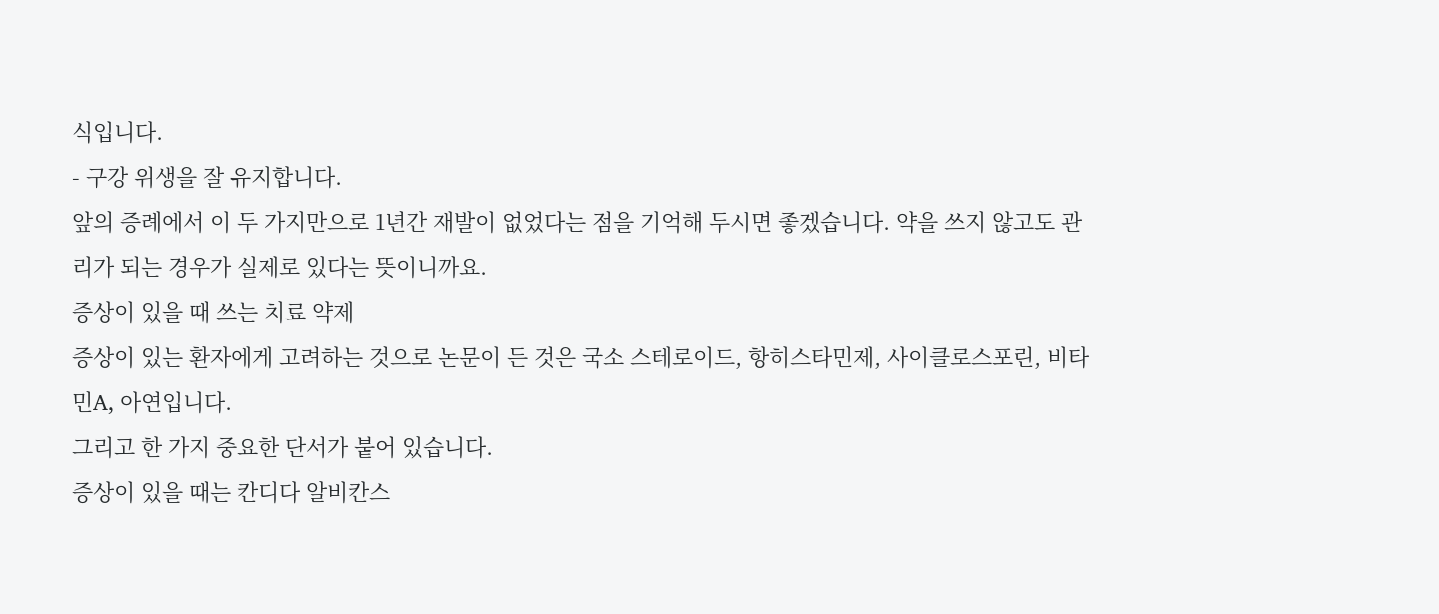식입니다.
- 구강 위생을 잘 유지합니다.
앞의 증례에서 이 두 가지만으로 1년간 재발이 없었다는 점을 기억해 두시면 좋겠습니다. 약을 쓰지 않고도 관리가 되는 경우가 실제로 있다는 뜻이니까요.
증상이 있을 때 쓰는 치료 약제
증상이 있는 환자에게 고려하는 것으로 논문이 든 것은 국소 스테로이드, 항히스타민제, 사이클로스포린, 비타민A, 아연입니다.
그리고 한 가지 중요한 단서가 붙어 있습니다.
증상이 있을 때는 칸디다 알비칸스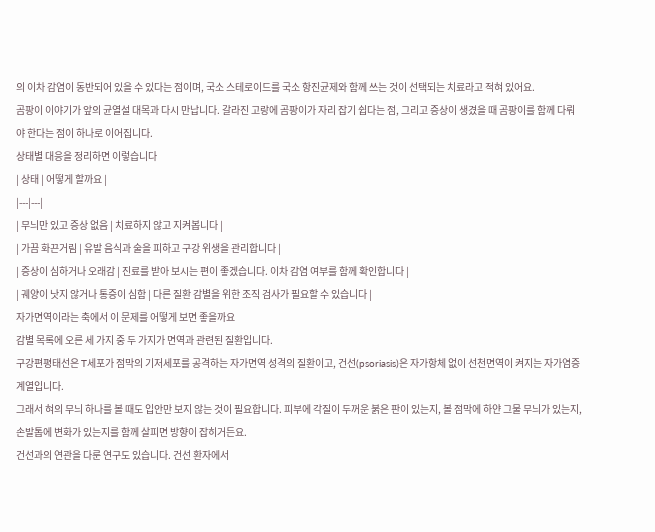의 이차 감염이 동반되어 있을 수 있다는 점이며, 국소 스테로이드를 국소 항진균제와 함께 쓰는 것이 선택되는 치료라고 적혀 있어요.
곰팡이 이야기가 앞의 균열설 대목과 다시 만납니다. 갈라진 고랑에 곰팡이가 자리 잡기 쉽다는 점, 그리고 증상이 생겼을 때 곰팡이를 함께 다뤄야 한다는 점이 하나로 이어집니다.
상태별 대응을 정리하면 이렇습니다
| 상태 | 어떻게 할까요 |
|---|---|
| 무늬만 있고 증상 없음 | 치료하지 않고 지켜봅니다 |
| 가끔 화끈거림 | 유발 음식과 술을 피하고 구강 위생을 관리합니다 |
| 증상이 심하거나 오래감 | 진료를 받아 보시는 편이 좋겠습니다. 이차 감염 여부를 함께 확인합니다 |
| 궤양이 낫지 않거나 통증이 심함 | 다른 질환 감별을 위한 조직 검사가 필요할 수 있습니다 |
자가면역이라는 축에서 이 문제를 어떻게 보면 좋을까요
감별 목록에 오른 세 가지 중 두 가지가 면역과 관련된 질환입니다.
구강편평태선은 T세포가 점막의 기저세포를 공격하는 자가면역 성격의 질환이고, 건선(psoriasis)은 자가항체 없이 선천면역이 켜지는 자가염증 계열입니다.
그래서 혀의 무늬 하나를 볼 때도 입안만 보지 않는 것이 필요합니다. 피부에 각질이 두꺼운 붉은 판이 있는지, 볼 점막에 하얀 그물 무늬가 있는지, 손발톱에 변화가 있는지를 함께 살피면 방향이 잡히거든요.
건선과의 연관을 다룬 연구도 있습니다. 건선 환자에서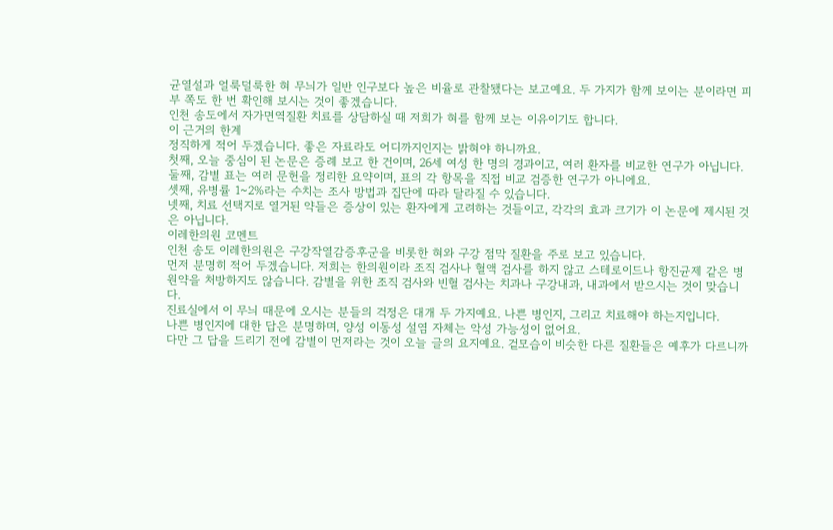균열설과 얼룩덜룩한 혀 무늬가 일반 인구보다 높은 비율로 관찰됐다는 보고예요. 두 가지가 함께 보이는 분이라면 피부 쪽도 한 번 확인해 보시는 것이 좋겠습니다.
인천 송도에서 자가면역질환 치료를 상담하실 때 저희가 혀를 함께 보는 이유이기도 합니다.
이 근거의 한계
정직하게 적어 두겠습니다. 좋은 자료라도 어디까지인지는 밝혀야 하니까요.
첫째, 오늘 중심이 된 논문은 증례 보고 한 건이며, 26세 여성 한 명의 경과이고, 여러 환자를 비교한 연구가 아닙니다.
둘째, 감별 표는 여러 문헌을 정리한 요약이며, 표의 각 항목을 직접 비교 검증한 연구가 아니에요.
셋째, 유병률 1~2%라는 수치는 조사 방법과 집단에 따라 달라질 수 있습니다.
넷째, 치료 선택지로 열거된 약들은 증상이 있는 환자에게 고려하는 것들이고, 각각의 효과 크기가 이 논문에 제시된 것은 아닙니다.
이레한의원 코멘트
인천 송도 이레한의원은 구강작열감증후군을 비롯한 혀와 구강 점막 질환을 주로 보고 있습니다.
먼저 분명히 적어 두겠습니다. 저희는 한의원이라 조직 검사나 혈액 검사를 하지 않고 스테로이드나 항진균제 같은 병원약을 처방하지도 않습니다. 감별을 위한 조직 검사와 빈혈 검사는 치과나 구강내과, 내과에서 받으시는 것이 맞습니다.
진료실에서 이 무늬 때문에 오시는 분들의 걱정은 대개 두 가지예요. 나쁜 병인지, 그리고 치료해야 하는지입니다.
나쁜 병인지에 대한 답은 분명하며, 양성 이동성 설염 자체는 악성 가능성이 없어요.
다만 그 답을 드리기 전에 감별이 먼저라는 것이 오늘 글의 요지예요. 겉모습이 비슷한 다른 질환들은 예후가 다르니까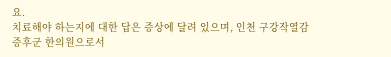요.
치료해야 하는지에 대한 답은 증상에 달려 있으며, 인천 구강작열감증후군 한의원으로서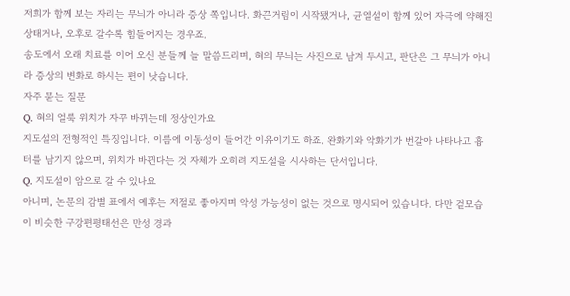저희가 함께 보는 자리는 무늬가 아니라 증상 쪽입니다. 화끈거림이 시작됐거나, 균열설이 함께 있어 자극에 약해진 상태거나, 오후로 갈수록 힘들어지는 경우죠.
송도에서 오래 치료를 이어 오신 분들께 늘 말씀드리며, 혀의 무늬는 사진으로 남겨 두시고, 판단은 그 무늬가 아니라 증상의 변화로 하시는 편이 낫습니다.
자주 묻는 질문
Q. 혀의 얼룩 위치가 자꾸 바뀌는데 정상인가요
지도설의 전형적인 특징입니다. 이름에 이동성이 들어간 이유이기도 하죠. 완화기와 악화기가 번갈아 나타나고 흉터를 남기지 않으며, 위치가 바뀐다는 것 자체가 오히려 지도설을 시사하는 단서입니다.
Q. 지도설이 암으로 갈 수 있나요
아니며, 논문의 감별 표에서 예후는 저절로 좋아지며 악성 가능성이 없는 것으로 명시되어 있습니다. 다만 겉모습이 비슷한 구강편평태선은 만성 경과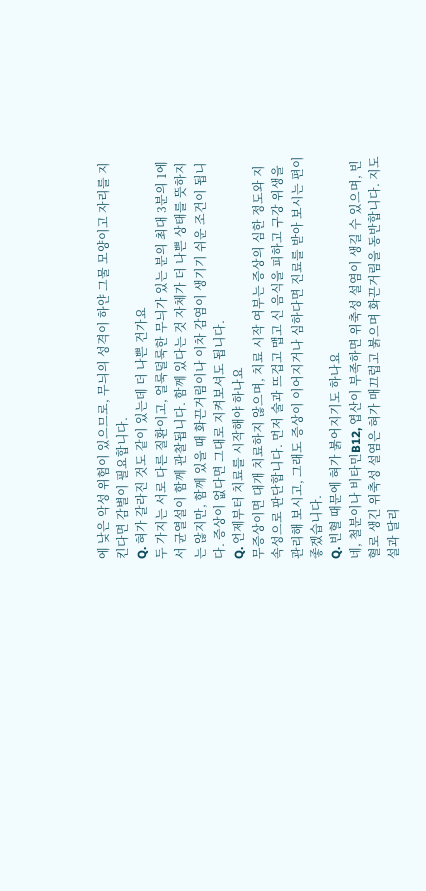에 낮은 악성 위험이 있으므로, 무늬의 성격이 하얀 그물 모양이고 자리를 지킨다면 감별이 필요합니다.
Q. 혀가 갈라진 것도 같이 있는데 더 나쁜 건가요
두 가지는 서로 다른 질환이고, 얼룩덜룩한 무늬가 있는 분의 최대 3분의 1에서 균열설이 함께 관찰됩니다. 함께 있다는 것 자체가 더 나쁜 상태를 뜻하지는 않지만, 함께 있을 때 화끈거림이나 이차 감염이 생기기 쉬운 조건이 됩니다. 증상이 없다면 그대로 지켜보셔도 됩니다.
Q. 언제부터 치료를 시작해야 하나요
무증상이면 대개 치료하지 않으며, 치료 시작 여부는 증상의 심한 정도와 지속성으로 판단합니다. 먼저 술과 뜨겁고 맵고 신 음식을 피하고 구강 위생을 관리해 보시고, 그래도 증상이 이어지거나 심하다면 진료를 받아 보시는 편이 좋겠습니다.
Q. 빈혈 때문에 혀가 붉어지기도 하나요
네, 철분이나 비타민B12, 엽산이 부족하면 위축성 설염이 생길 수 있으며, 빈혈로 생긴 위축성 설염은 혀가 매끄럽고 붉으며 화끈거림을 동반합니다. 지도설과 달리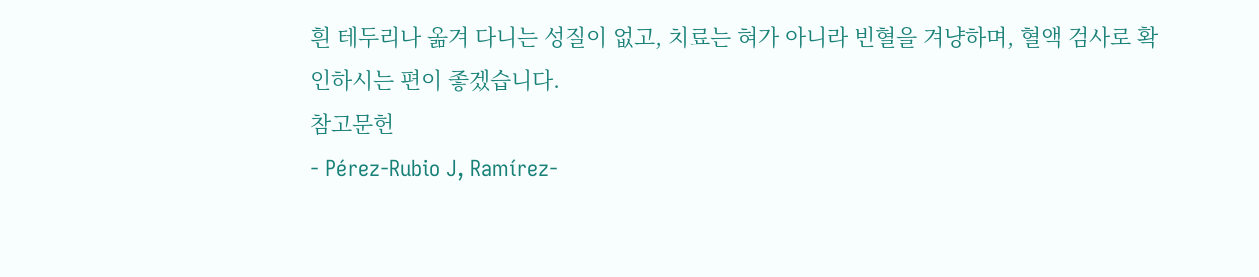흰 테두리나 옮겨 다니는 성질이 없고, 치료는 혀가 아니라 빈혈을 겨냥하며, 혈액 검사로 확인하시는 편이 좋겠습니다.
참고문헌
- Pérez-Rubio J, Ramírez-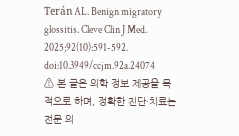Terán AL. Benign migratory glossitis. Cleve Clin J Med. 2025;92(10):591-592. doi:10.3949/ccjm.92a.24074
⚠ 본 글은 의학 정보 제공을 목적으로 하며, 정확한 진단·치료는 전문 의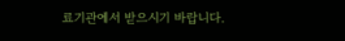료기관에서 받으시기 바랍니다.